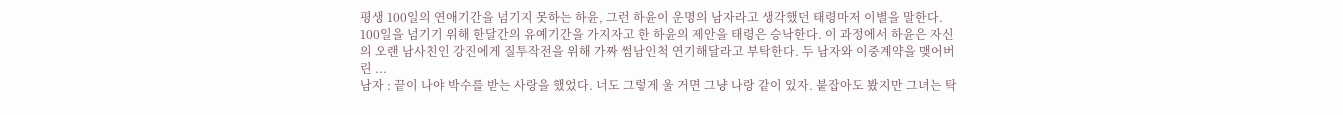평생 100일의 연애기간을 넘기지 못하는 하윤, 그런 하윤이 운명의 남자라고 생각했던 태령마저 이별을 말한다. 100일을 넘기기 위해 한달간의 유예기간을 가지자고 한 하윤의 제안을 태령은 승낙한다. 이 과정에서 하윤은 자신의 오랜 남사친인 강진에게 질투작전을 위해 가짜 썸남인척 연기해달라고 부탁한다. 두 남자와 이중계약을 맺어버린 ...
남자 : 끝이 나야 박수를 받는 사랑을 했었다. 너도 그렇게 울 거면 그냥 나랑 같이 있자. 붙잡아도 봤지만 그녀는 탁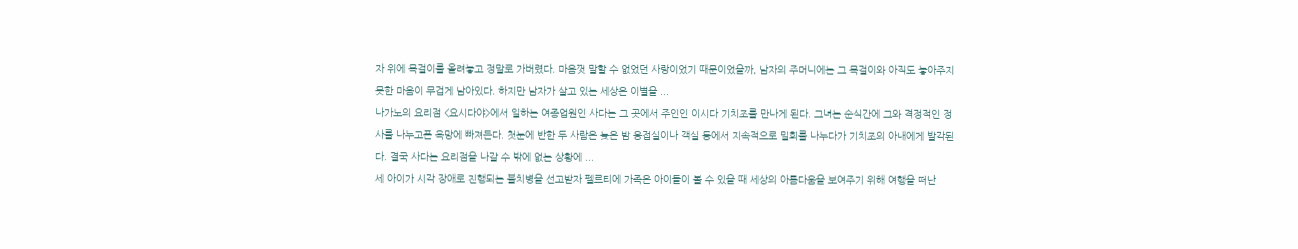자 위에 목걸이를 올려놓고 정말로 가버렸다. 마음껏 말할 수 없었던 사랑이었기 때문이었을까, 남자의 주머니에는 그 목걸이와 아직도 놓아주지 못한 마음이 무겁게 남아있다. 하지만 남자가 살고 있는 세상은 이별을 ...
나가노의 요리점 <요시다야>에서 일하는 여종업원인 사다는 그 곳에서 주인인 이시다 기치조를 만나게 된다. 그녀는 순식간에 그와 격정적인 정사를 나누고픈 욕망에 빠져든다. 첫눈에 반한 두 사람은 늦은 밤 응접실이나 객실 등에서 지속적으로 밀회를 나누다가 기치조의 아내에게 발각된다. 결국 사다는 요리점을 나갈 수 밖에 없는 상황에 ...
세 아이가 시각 장애로 진행되는 불치병을 선고받자 펠르티에 가족은 아이들이 볼 수 있을 때 세상의 아름다움을 보여주기 위해 여행을 떠난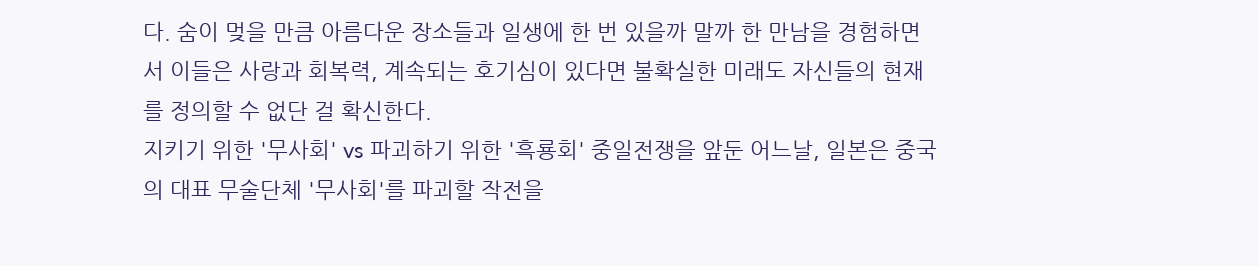다. 숨이 멎을 만큼 아름다운 장소들과 일생에 한 번 있을까 말까 한 만남을 경험하면서 이들은 사랑과 회복력, 계속되는 호기심이 있다면 불확실한 미래도 자신들의 현재를 정의할 수 없단 걸 확신한다.
지키기 위한 '무사회' vs 파괴하기 위한 '흑룡회' 중일전쟁을 앞둔 어느날, 일본은 중국의 대표 무술단체 '무사회'를 파괴할 작전을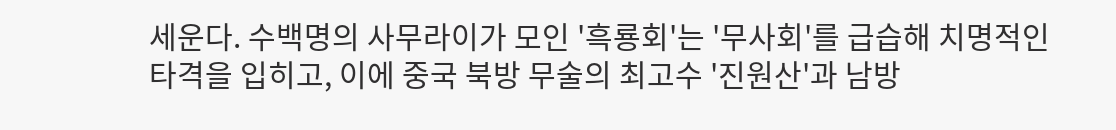세운다. 수백명의 사무라이가 모인 '흑룡회'는 '무사회'를 급습해 치명적인 타격을 입히고, 이에 중국 북방 무술의 최고수 '진원산'과 남방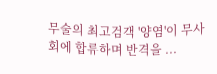무술의 최고검객 '양염'이 무사회에 합류하며 반격을 ...